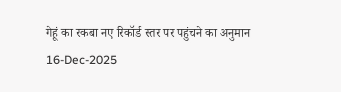गेहूं का रकबा नए रिकॉर्ड स्तर पर पहुंचने का अनुमान
16-Dec-2025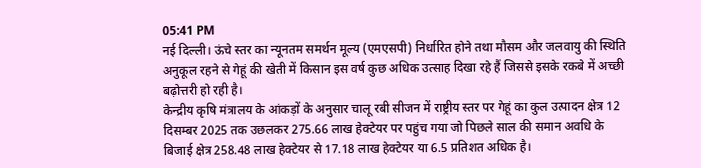05:41 PM
नई दिल्ली। ऊंचे स्तर का न्यूनतम समर्थन मूल्य (एमएसपी) निर्धारित होने तथा मौसम और जलवायु की स्थिति अनुकूल रहने से गेहूं की खेती में किसान इस वर्ष कुछ अधिक उत्साह दिखा रहे हैं जिससे इसके रकबे में अच्छी बढ़ोत्तरी हो रही है।
केन्द्रीय कृषि मंत्रालय के आंकड़ों के अनुसार चालू रबी सीजन में राष्ट्रीय स्तर पर गेहूं का कुल उत्पादन क्षेत्र 12 दिसम्बर 2025 तक उछलकर 275.66 लाख हेक्टेयर पर पहुंच गया जो पिछले साल की समान अवधि के बिजाई क्षेत्र 258.48 लाख हेक्टेयर से 17.18 लाख हेक्टेयर या 6.5 प्रतिशत अधिक है।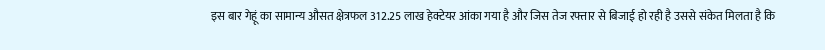इस बार गेहूं का सामान्य औसत क्षेत्रफल 312.25 लाख हेक्टेयर आंका गया है और जिस तेज रफ्तार से बिजाई हो रही है उससे संकेत मिलता है कि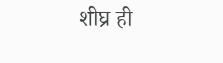शीघ्र ही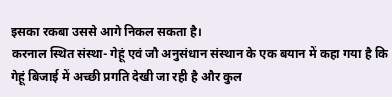इसका रकबा उससे आगे निकल सकता है।
करनाल स्थित संस्था- गेहूं एवं जौ अनुसंधान संस्थान के एक बयान में कहा गया है कि गेहूं बिजाई में अच्छी प्रगति देखी जा रही है और कुल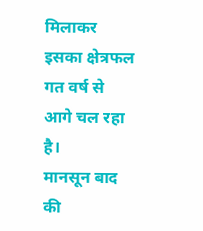मिलाकर इसका क्षेत्रफल गत वर्ष से आगे चल रहा है।
मानसून बाद की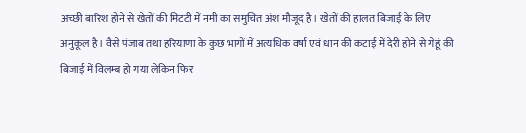अच्छी बारिश होने से खेतों की मिटटी में नमी का समुचित अंश मौजूद है। खेतों की हालत बिजाई के लिए अनुकूल है। वैसे पंजाब तथा हरियाणा के कुछ भागों में अत्यधिक वर्षा एवं धान की कटाई में देरी होने से गेहूं की बिजाई में विलम्ब हो गया लेकिन फिर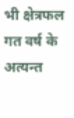भी क्षेत्रफल गत वर्ष के अत्यन्त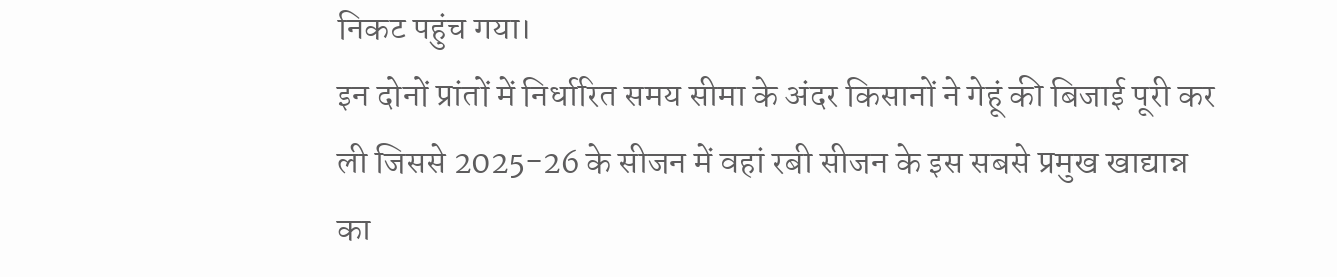निकट पहुंच गया।
इन दोनों प्रांतों में निर्धारित समय सीमा के अंदर किसानों ने गेहूं की बिजाई पूरी कर ली जिससे 2025-26 के सीजन में वहां रबी सीजन के इस सबसे प्रमुख खाद्यान्न का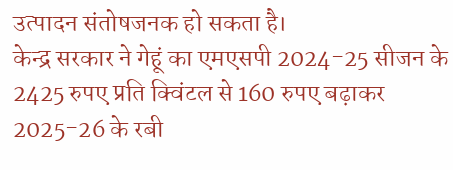उत्पादन संतोषजनक हो सकता है।
केन्द्र सरकार ने गेहूं का एमएसपी 2024-25 सीजन के 2425 रुपए प्रति क्विंटल से 160 रुपए बढ़ाकर 2025-26 के रबी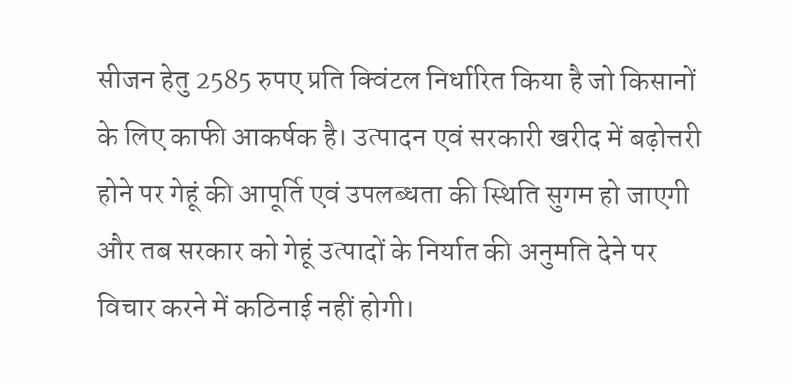सीजन हेतु 2585 रुपए प्रति क्विंटल निर्धारित किया है जो किसानों के लिए काफी आकर्षक है। उत्पादन एवं सरकारी खरीद में बढ़ोत्तरी होने पर गेहूं की आपूर्ति एवं उपलब्धता की स्थिति सुगम हो जाएगी
और तब सरकार को गेहूं उत्पादों के निर्यात की अनुमति देने पर विचार करने में कठिनाई नहीं होगी।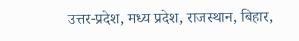उत्तर-प्रदेश, मध्य प्रदेश, राजस्थान, बिहार,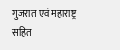गुजरात एवं महाराष्ट्र सहित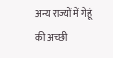अन्य राज्यों में गेहूं की अच्छी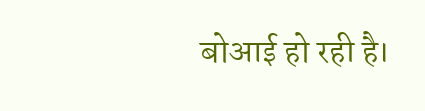बोआई हो रही है।